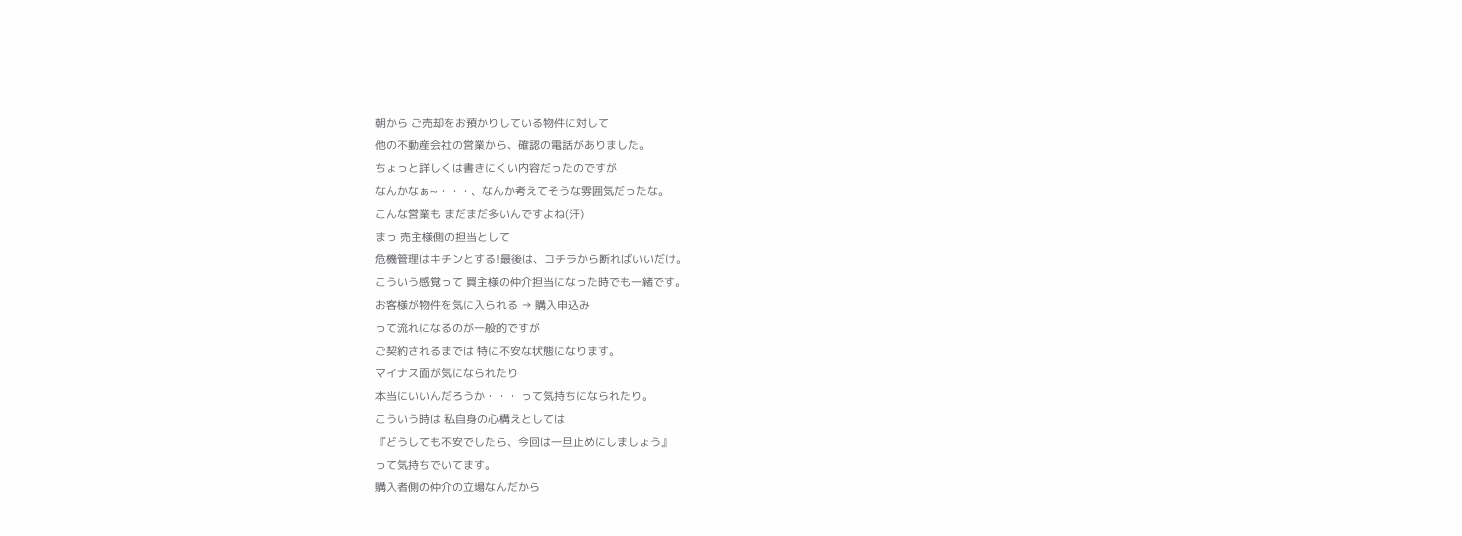朝から ご売却をお預かりしている物件に対して
他の不動産会社の営業から、確認の電話がありました。
ちょっと詳しくは書きにくい内容だったのですが
なんかなぁ~・・・、なんか考えてそうな雰囲気だったな。
こんな営業も まだまだ多いんですよね(汗)
まっ 売主様側の担当として
危機管理はキチンとする!最後は、コチラから断ればいいだけ。
こういう感覚って 買主様の仲介担当になった時でも一緒です。
お客様が物件を気に入られる → 購入申込み
って流れになるのが一般的ですが
ご契約されるまでは 特に不安な状態になります。
マイナス面が気になられたり
本当にいいんだろうか・・・ って気持ちになられたり。
こういう時は 私自身の心構えとしては
『どうしても不安でしたら、今回は一旦止めにしましょう』
って気持ちでいてます。
購入者側の仲介の立場なんだから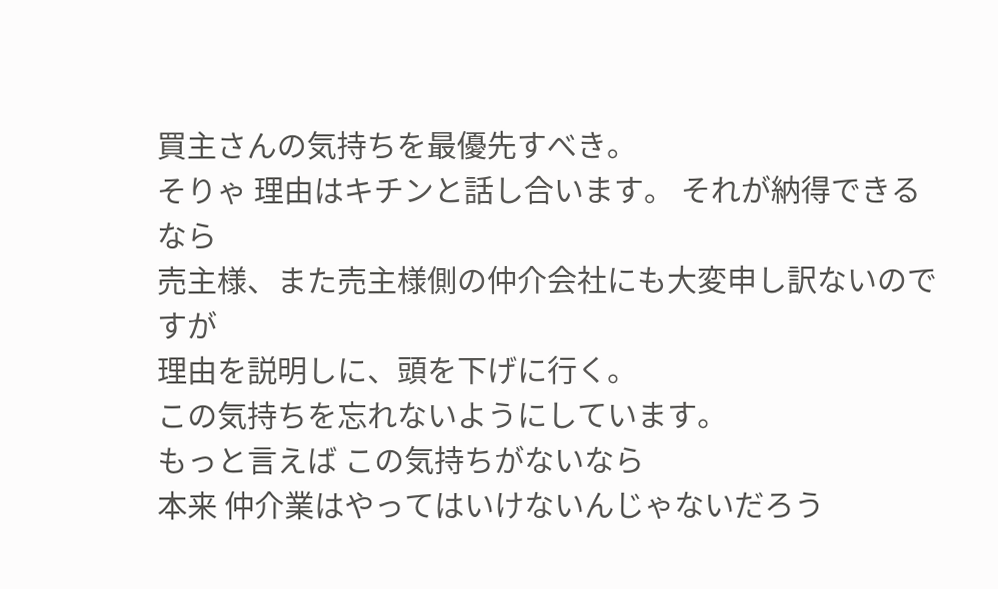買主さんの気持ちを最優先すべき。
そりゃ 理由はキチンと話し合います。 それが納得できるなら
売主様、また売主様側の仲介会社にも大変申し訳ないのですが
理由を説明しに、頭を下げに行く。
この気持ちを忘れないようにしています。
もっと言えば この気持ちがないなら
本来 仲介業はやってはいけないんじゃないだろう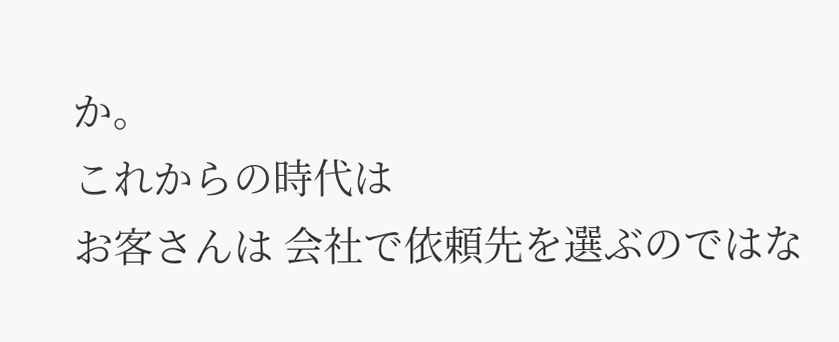か。
これからの時代は
お客さんは 会社で依頼先を選ぶのではな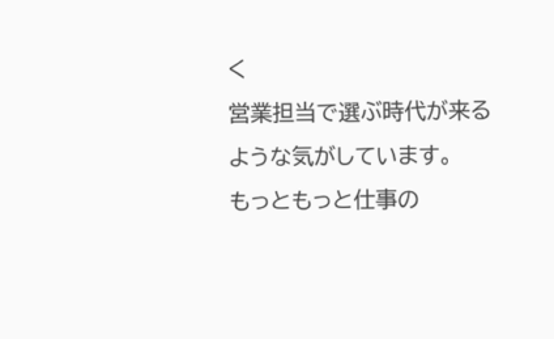く
営業担当で選ぶ時代が来るような気がしています。
もっともっと仕事の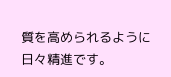質を高められるように
日々精進です。